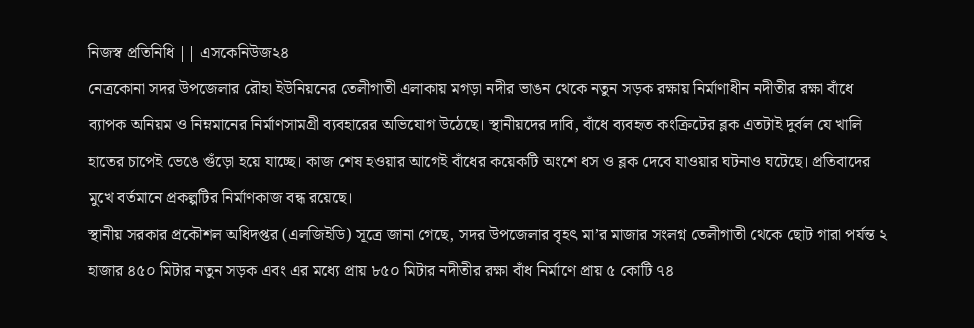নিজস্ব প্রতিনিধি || এসকেনিউজ২৪
নেত্রকোনা সদর উপজেলার রৌহা ইউনিয়নের তেলীগাতী এলাকায় মগড়া নদীর ভাঙন থেকে নতুন সড়ক রক্ষায় নির্মাণাধীন নদীতীর রক্ষা বাঁধে ব্যাপক অনিয়ম ও নিম্নমানের নির্মাণসামগ্রী ব্যবহারের অভিযোগ উঠেছে। স্থানীয়দের দাবি, বাঁধে ব্যবহৃত কংক্রিটের ব্লক এতটাই দুর্বল যে খালি হাতের চাপেই ভেঙে গুঁড়ো হয়ে যাচ্ছে। কাজ শেষ হওয়ার আগেই বাঁধের কয়েকটি অংশে ধস ও ব্লক দেবে যাওয়ার ঘটনাও ঘটেছে। প্রতিবাদের মুখে বর্তমানে প্রকল্পটির নির্মাণকাজ বন্ধ রয়েছে।
স্থানীয় সরকার প্রকৌশল অধিদপ্তর (এলজিইডি) সূত্রে জানা গেছে, সদর উপজেলার বৃহৎ মা’র মাজার সংলগ্ন তেলীগাতী থেকে ছোট গারা পর্যন্ত ২ হাজার ৪৫০ মিটার নতুন সড়ক এবং এর মধ্যে প্রায় ৮৫০ মিটার নদীতীর রক্ষা বাঁধ নির্মাণে প্রায় ৫ কোটি ৭৪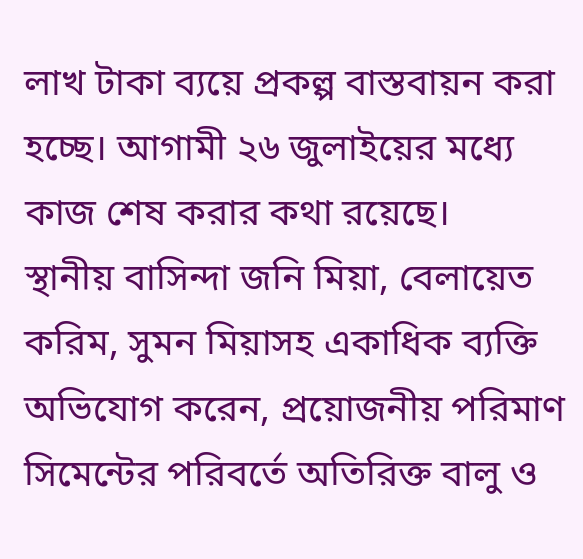লাখ টাকা ব্যয়ে প্রকল্প বাস্তবায়ন করা হচ্ছে। আগামী ২৬ জুলাইয়ের মধ্যে কাজ শেষ করার কথা রয়েছে।
স্থানীয় বাসিন্দা জনি মিয়া, বেলায়েত করিম, সুমন মিয়াসহ একাধিক ব্যক্তি অভিযোগ করেন, প্রয়োজনীয় পরিমাণ সিমেন্টের পরিবর্তে অতিরিক্ত বালু ও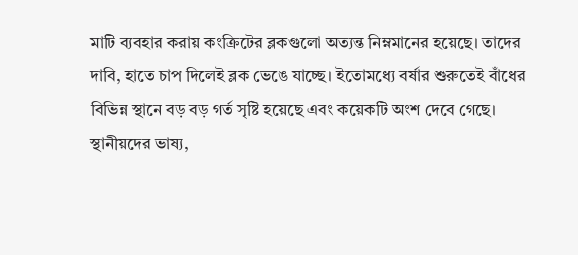মাটি ব্যবহার করায় কংক্রিটের ব্লকগুলো অত্যন্ত নিম্নমানের হয়েছে। তাদের দাবি, হাতে চাপ দিলেই ব্লক ভেঙে যাচ্ছে। ইতোমধ্যে বর্ষার শুরুতেই বাঁধের বিভিন্ন স্থানে বড় বড় গর্ত সৃষ্টি হয়েছে এবং কয়েকটি অংশ দেবে গেছে।
স্থানীয়দের ভাষ্য,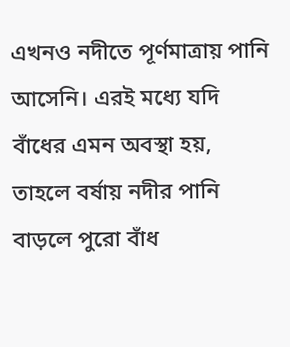এখনও নদীতে পূর্ণমাত্রায় পানি আসেনি। এরই মধ্যে যদি বাঁধের এমন অবস্থা হয়, তাহলে বর্ষায় নদীর পানি বাড়লে পুরো বাঁধ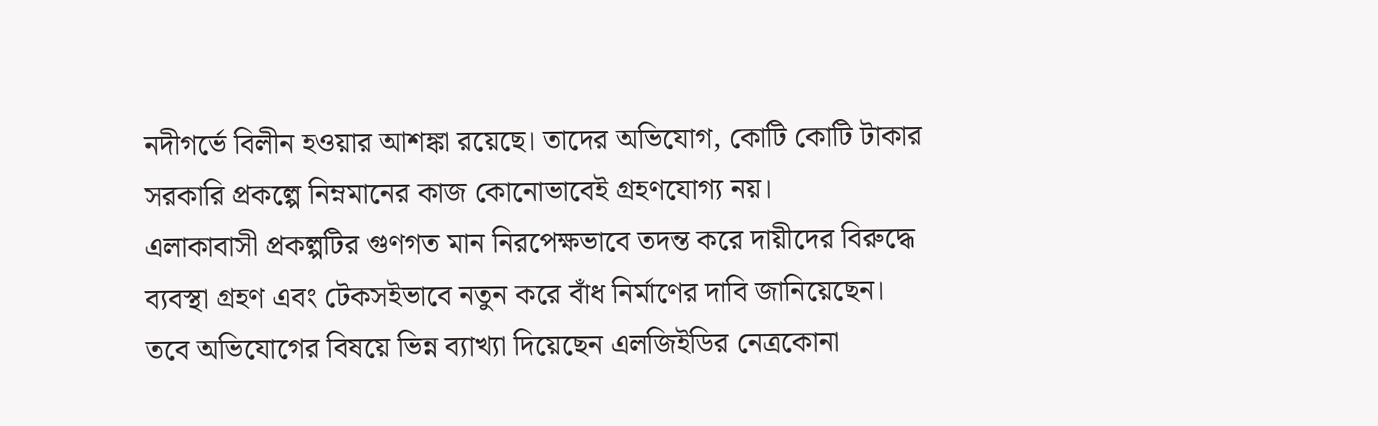নদীগর্ভে বিলীন হওয়ার আশঙ্কা রয়েছে। তাদের অভিযোগ, কোটি কোটি টাকার সরকারি প্রকল্পে নিম্নমানের কাজ কোনোভাবেই গ্রহণযোগ্য নয়।
এলাকাবাসী প্রকল্পটির গুণগত মান নিরপেক্ষভাবে তদন্ত করে দায়ীদের বিরুদ্ধে ব্যবস্থা গ্রহণ এবং টেকসইভাবে নতুন করে বাঁধ নির্মাণের দাবি জানিয়েছেন।
তবে অভিযোগের বিষয়ে ভিন্ন ব্যাখ্যা দিয়েছেন এলজিইডির নেত্রকোনা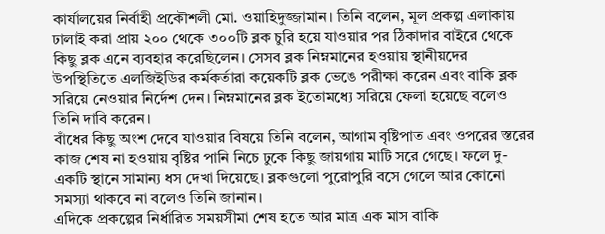কার্যালয়ের নির্বাহী প্রকৌশলী মো. ওয়াহিদুজ্জামান। তিনি বলেন, মূল প্রকল্প এলাকায় ঢালাই করা প্রায় ২০০ থেকে ৩০০টি ব্লক চুরি হয়ে যাওয়ার পর ঠিকাদার বাইরে থেকে কিছু ব্লক এনে ব্যবহার করেছিলেন। সেসব ব্লক নিম্নমানের হওয়ায় স্থানীয়দের উপস্থিতিতে এলজিইডির কর্মকর্তারা কয়েকটি ব্লক ভেঙে পরীক্ষা করেন এবং বাকি ব্লক সরিয়ে নেওয়ার নির্দেশ দেন। নিম্নমানের ব্লক ইতোমধ্যে সরিয়ে ফেলা হয়েছে বলেও তিনি দাবি করেন।
বাঁধের কিছু অংশ দেবে যাওয়ার বিষয়ে তিনি বলেন, আগাম বৃষ্টিপাত এবং ওপরের স্তরের কাজ শেষ না হওয়ায় বৃষ্টির পানি নিচে ঢুকে কিছু জায়গায় মাটি সরে গেছে। ফলে দু-একটি স্থানে সামান্য ধস দেখা দিয়েছে। ব্লকগুলো পুরোপুরি বসে গেলে আর কোনো সমস্যা থাকবে না বলেও তিনি জানান।
এদিকে প্রকল্পের নির্ধারিত সময়সীমা শেষ হতে আর মাত্র এক মাস বাকি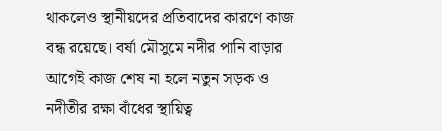থাকলেও স্থানীয়দের প্রতিবাদের কারণে কাজ বন্ধ রয়েছে। বর্ষা মৌসুমে নদীর পানি বাড়ার আগেই কাজ শেষ না হলে নতুন সড়ক ও নদীতীর রক্ষা বাঁধের স্থায়িত্ব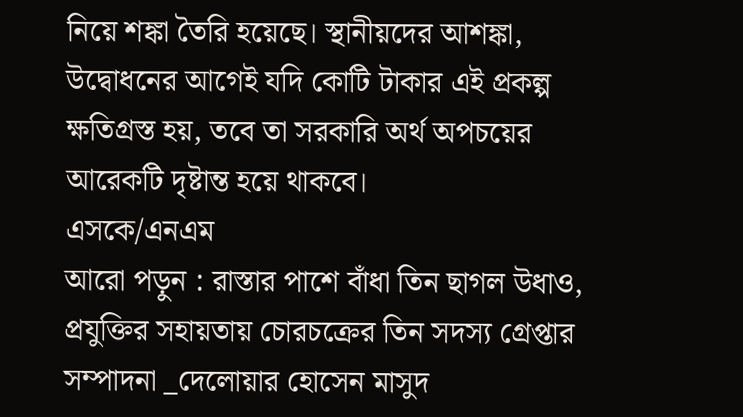নিয়ে শঙ্কা তৈরি হয়েছে। স্থানীয়দের আশঙ্কা, উদ্বোধনের আগেই যদি কোটি টাকার এই প্রকল্প ক্ষতিগ্রস্ত হয়, তবে তা সরকারি অর্থ অপচয়ের আরেকটি দৃষ্টান্ত হয়ে থাকবে।
এসকে/এনএম
আরো পড়ুন : রাস্তার পাশে বাঁধা তিন ছাগল উধাও, প্রযুক্তির সহায়তায় চোরচক্রের তিন সদস্য গ্রেপ্তার
সম্পাদনা _দেলোয়ার হোসেন মাসুদ